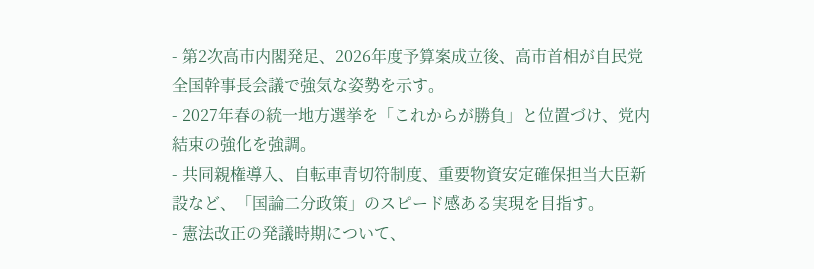- 第2次高市内閣発足、2026年度予算案成立後、高市首相が自民党全国幹事長会議で強気な姿勢を示す。
- 2027年春の統一地方選挙を「これからが勝負」と位置づけ、党内結束の強化を強調。
- 共同親権導入、自転車青切符制度、重要物資安定確保担当大臣新設など、「国論二分政策」のスピード感ある実現を目指す。
- 憲法改正の発議時期について、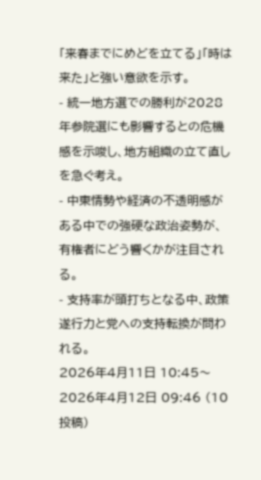「来春までにめどを立てる」「時は来た」と強い意欲を示す。
- 統一地方選での勝利が2028年参院選にも影響するとの危機感を示唆し、地方組織の立て直しを急ぐ考え。
- 中東情勢や経済の不透明感がある中での強硬な政治姿勢が、有権者にどう響くかが注目される。
- 支持率が頭打ちとなる中、政策遂行力と党への支持転換が問われる。
2026年4月11日 10:45〜2026年4月12日 09:46 (10投稿)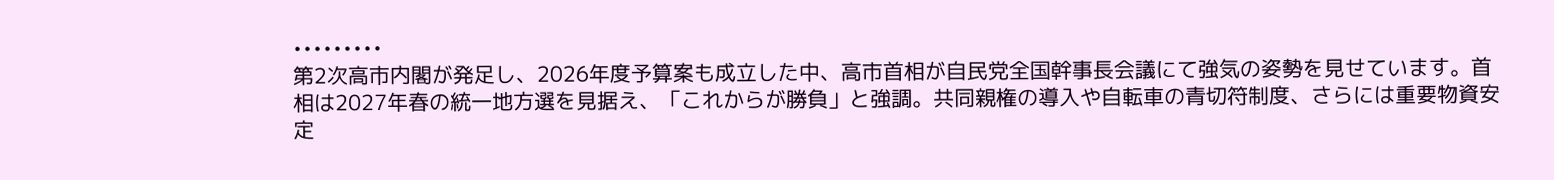•••••••••
第2次高市内閣が発足し、2026年度予算案も成立した中、高市首相が自民党全国幹事長会議にて強気の姿勢を見せています。首相は2027年春の統一地方選を見据え、「これからが勝負」と強調。共同親権の導入や自転車の青切符制度、さらには重要物資安定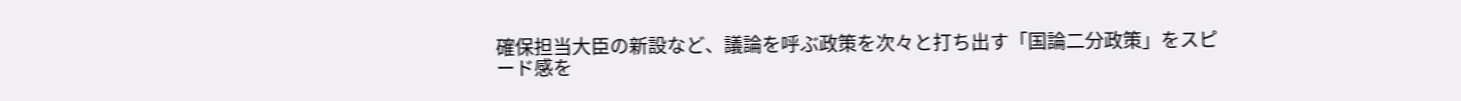確保担当大臣の新設など、議論を呼ぶ政策を次々と打ち出す「国論二分政策」をスピード感を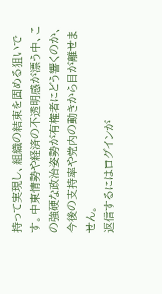持って実現し、組織の結束を固める狙いです。中東情勢や経済の不透明感が漂う中、この強硬な政治姿勢が有権者にどう響くのか、今後の支持率や党内の動きから目が離せません。
返信するにはログインが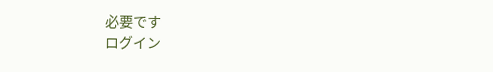必要です
ログイン